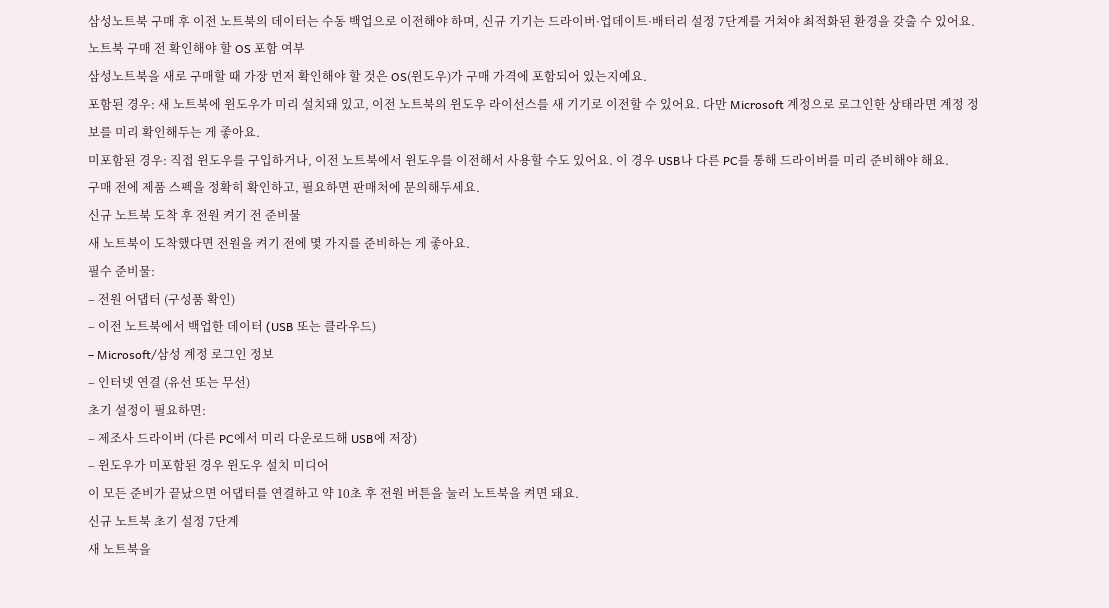삼성노트북 구매 후 이전 노트북의 데이터는 수동 백업으로 이전해야 하며, 신규 기기는 드라이버·업데이트·배터리 설정 7단계를 거쳐야 최적화된 환경을 갖출 수 있어요.
노트북 구매 전 확인해야 할 OS 포함 여부
삼성노트북을 새로 구매할 때 가장 먼저 확인해야 할 것은 OS(윈도우)가 구매 가격에 포함되어 있는지예요.
포함된 경우: 새 노트북에 윈도우가 미리 설치돼 있고, 이전 노트북의 윈도우 라이선스를 새 기기로 이전할 수 있어요. 다만 Microsoft 계정으로 로그인한 상태라면 계정 정보를 미리 확인해두는 게 좋아요.
미포함된 경우: 직접 윈도우를 구입하거나, 이전 노트북에서 윈도우를 이전해서 사용할 수도 있어요. 이 경우 USB나 다른 PC를 통해 드라이버를 미리 준비해야 해요.
구매 전에 제품 스펙을 정확히 확인하고, 필요하면 판매처에 문의해두세요.
신규 노트북 도착 후 전원 켜기 전 준비물
새 노트북이 도착했다면 전원을 켜기 전에 몇 가지를 준비하는 게 좋아요.
필수 준비물:
– 전원 어댑터 (구성품 확인)
– 이전 노트북에서 백업한 데이터 (USB 또는 클라우드)
– Microsoft/삼성 계정 로그인 정보
– 인터넷 연결 (유선 또는 무선)
초기 설정이 필요하면:
– 제조사 드라이버 (다른 PC에서 미리 다운로드해 USB에 저장)
– 윈도우가 미포함된 경우 윈도우 설치 미디어
이 모든 준비가 끝났으면 어댑터를 연결하고 약 10초 후 전원 버튼을 눌러 노트북을 켜면 돼요.
신규 노트북 초기 설정 7단계
새 노트북을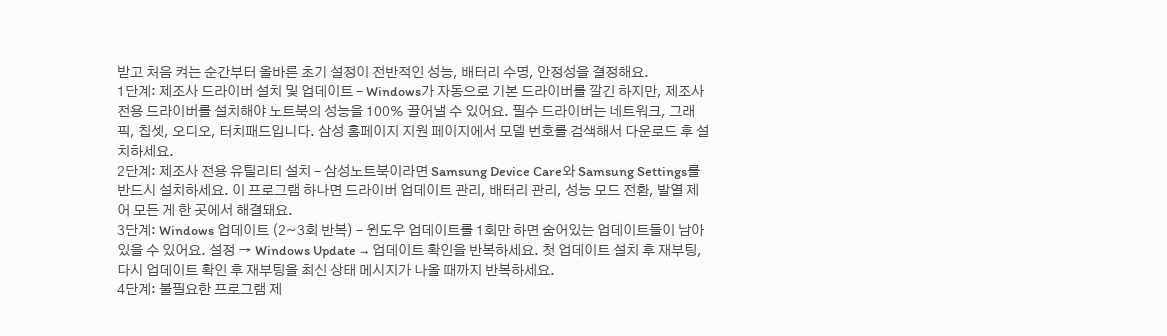받고 처음 켜는 순간부터 올바른 초기 설정이 전반적인 성능, 배터리 수명, 안정성을 결정해요.
1단계: 제조사 드라이버 설치 및 업데이트 – Windows가 자동으로 기본 드라이버를 깔긴 하지만, 제조사 전용 드라이버를 설치해야 노트북의 성능을 100% 끌어낼 수 있어요. 필수 드라이버는 네트워크, 그래픽, 칩셋, 오디오, 터치패드입니다. 삼성 홈페이지 지원 페이지에서 모델 번호를 검색해서 다운로드 후 설치하세요.
2단계: 제조사 전용 유틸리티 설치 – 삼성노트북이라면 Samsung Device Care와 Samsung Settings를 반드시 설치하세요. 이 프로그램 하나면 드라이버 업데이트 관리, 배터리 관리, 성능 모드 전환, 발열 제어 모든 게 한 곳에서 해결돼요.
3단계: Windows 업데이트 (2~3회 반복) – 윈도우 업데이트를 1회만 하면 숨어있는 업데이트들이 남아있을 수 있어요. 설정 → Windows Update → 업데이트 확인을 반복하세요. 첫 업데이트 설치 후 재부팅, 다시 업데이트 확인 후 재부팅을 최신 상태 메시지가 나올 때까지 반복하세요.
4단계: 불필요한 프로그램 제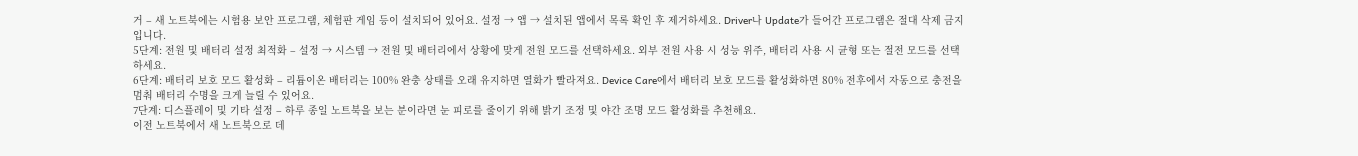거 – 새 노트북에는 시험용 보안 프로그램, 체험판 게임 등이 설치되어 있어요. 설정 → 앱 → 설치된 앱에서 목록 확인 후 제거하세요. Driver나 Update가 들어간 프로그램은 절대 삭제 금지입니다.
5단계: 전원 및 배터리 설정 최적화 – 설정 → 시스템 → 전원 및 배터리에서 상황에 맞게 전원 모드를 선택하세요. 외부 전원 사용 시 성능 위주, 배터리 사용 시 균형 또는 절전 모드를 선택하세요.
6단계: 배터리 보호 모드 활성화 – 리튬이온 배터리는 100% 완충 상태를 오래 유지하면 열화가 빨라져요. Device Care에서 배터리 보호 모드를 활성화하면 80% 전후에서 자동으로 충전을 멈춰 배터리 수명을 크게 늘릴 수 있어요.
7단계: 디스플레이 및 기타 설정 – 하루 종일 노트북을 보는 분이라면 눈 피로를 줄이기 위해 밝기 조정 및 야간 조명 모드 활성화를 추천해요.
이전 노트북에서 새 노트북으로 데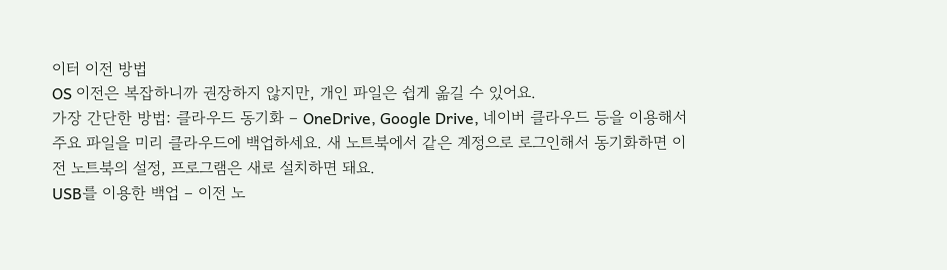이터 이전 방법
OS 이전은 복잡하니까 권장하지 않지만, 개인 파일은 쉽게 옮길 수 있어요.
가장 간단한 방법: 클라우드 동기화 – OneDrive, Google Drive, 네이버 클라우드 등을 이용해서 주요 파일을 미리 클라우드에 백업하세요. 새 노트북에서 같은 계정으로 로그인해서 동기화하면 이전 노트북의 설정, 프로그램은 새로 설치하면 돼요.
USB를 이용한 백업 – 이전 노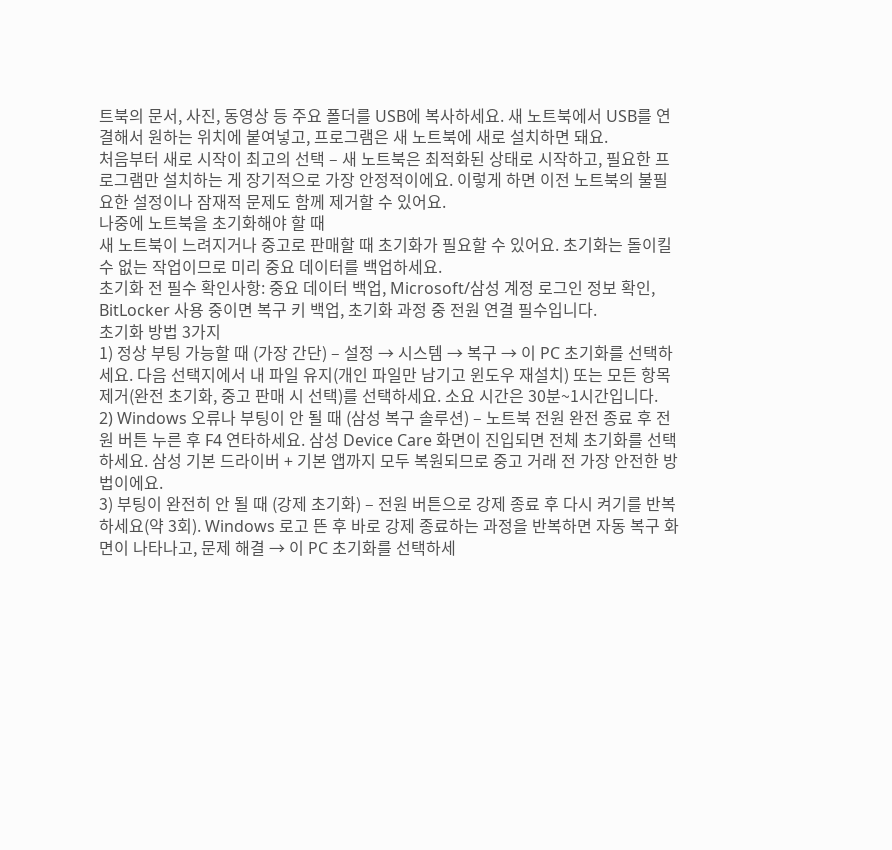트북의 문서, 사진, 동영상 등 주요 폴더를 USB에 복사하세요. 새 노트북에서 USB를 연결해서 원하는 위치에 붙여넣고, 프로그램은 새 노트북에 새로 설치하면 돼요.
처음부터 새로 시작이 최고의 선택 – 새 노트북은 최적화된 상태로 시작하고, 필요한 프로그램만 설치하는 게 장기적으로 가장 안정적이에요. 이렇게 하면 이전 노트북의 불필요한 설정이나 잠재적 문제도 함께 제거할 수 있어요.
나중에 노트북을 초기화해야 할 때
새 노트북이 느려지거나 중고로 판매할 때 초기화가 필요할 수 있어요. 초기화는 돌이킬 수 없는 작업이므로 미리 중요 데이터를 백업하세요.
초기화 전 필수 확인사항: 중요 데이터 백업, Microsoft/삼성 계정 로그인 정보 확인, BitLocker 사용 중이면 복구 키 백업, 초기화 과정 중 전원 연결 필수입니다.
초기화 방법 3가지
1) 정상 부팅 가능할 때 (가장 간단) – 설정 → 시스템 → 복구 → 이 PC 초기화를 선택하세요. 다음 선택지에서 내 파일 유지(개인 파일만 남기고 윈도우 재설치) 또는 모든 항목 제거(완전 초기화, 중고 판매 시 선택)를 선택하세요. 소요 시간은 30분~1시간입니다.
2) Windows 오류나 부팅이 안 될 때 (삼성 복구 솔루션) – 노트북 전원 완전 종료 후 전원 버튼 누른 후 F4 연타하세요. 삼성 Device Care 화면이 진입되면 전체 초기화를 선택하세요. 삼성 기본 드라이버 + 기본 앱까지 모두 복원되므로 중고 거래 전 가장 안전한 방법이에요.
3) 부팅이 완전히 안 될 때 (강제 초기화) – 전원 버튼으로 강제 종료 후 다시 켜기를 반복하세요(약 3회). Windows 로고 뜬 후 바로 강제 종료하는 과정을 반복하면 자동 복구 화면이 나타나고, 문제 해결 → 이 PC 초기화를 선택하세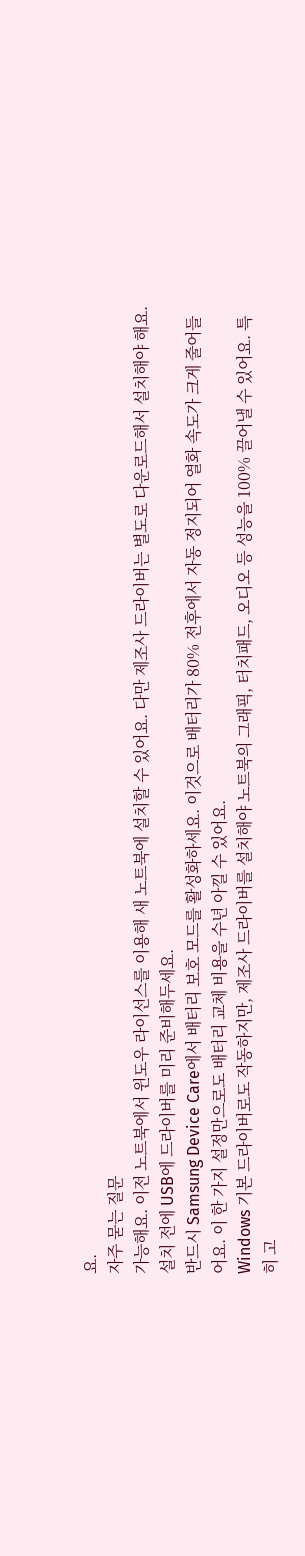요.
자주 묻는 질문
가능해요. 이전 노트북에서 윈도우 라이선스를 이용해 새 노트북에 설치할 수 있어요. 다만 제조사 드라이버는 별도로 다운로드해서 설치해야 해요. 설치 전에 USB에 드라이버를 미리 준비해두세요.
반드시 Samsung Device Care에서 배터리 보호 모드를 활성화하세요. 이것으로 배터리가 80% 전후에서 자동 정지되어 열화 속도가 크게 줄어들어요. 이 한 가지 설정만으로도 배터리 교체 비용을 수년 아낄 수 있어요.
Windows 기본 드라이버로도 작동하지만, 제조사 드라이버를 설치해야 노트북의 그래픽, 터치패드, 오디오 등 성능을 100% 끌어낼 수 있어요. 특히 고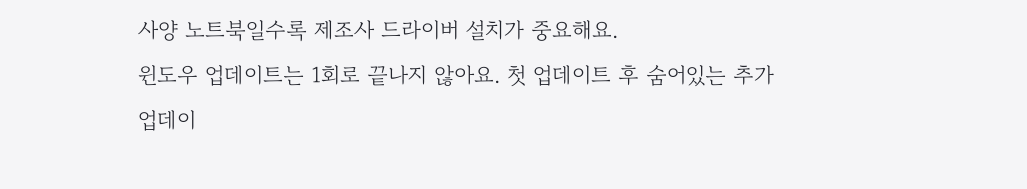사양 노트북일수록 제조사 드라이버 설치가 중요해요.
윈도우 업데이트는 1회로 끝나지 않아요. 첫 업데이트 후 숨어있는 추가 업데이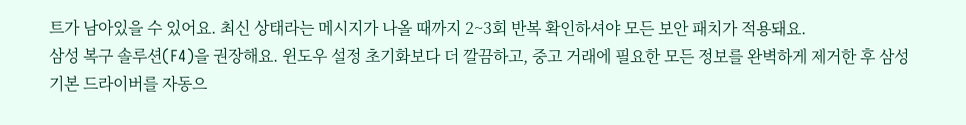트가 남아있을 수 있어요. 최신 상태라는 메시지가 나올 때까지 2~3회 반복 확인하셔야 모든 보안 패치가 적용돼요.
삼성 복구 솔루션(F4)을 권장해요. 윈도우 설정 초기화보다 더 깔끔하고, 중고 거래에 필요한 모든 정보를 완벽하게 제거한 후 삼성 기본 드라이버를 자동으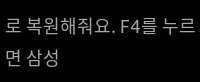로 복원해줘요. F4를 누르면 삼성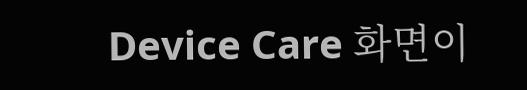Device Care 화면이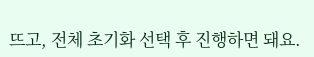뜨고, 전체 초기화 선택 후 진행하면 돼요.